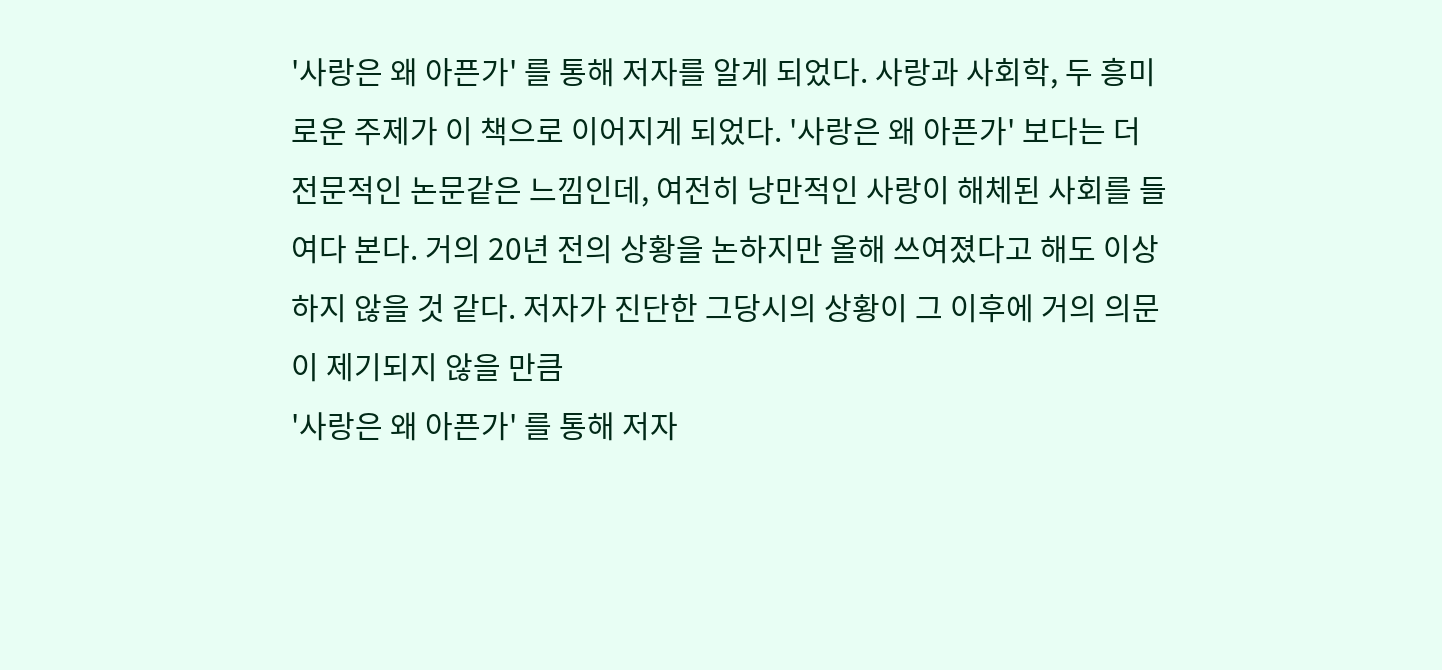'사랑은 왜 아픈가' 를 통해 저자를 알게 되었다. 사랑과 사회학, 두 흥미로운 주제가 이 책으로 이어지게 되었다. '사랑은 왜 아픈가' 보다는 더 전문적인 논문같은 느낌인데, 여전히 낭만적인 사랑이 해체된 사회를 들여다 본다. 거의 20년 전의 상황을 논하지만 올해 쓰여졌다고 해도 이상하지 않을 것 같다. 저자가 진단한 그당시의 상황이 그 이후에 거의 의문이 제기되지 않을 만큼
'사랑은 왜 아픈가' 를 통해 저자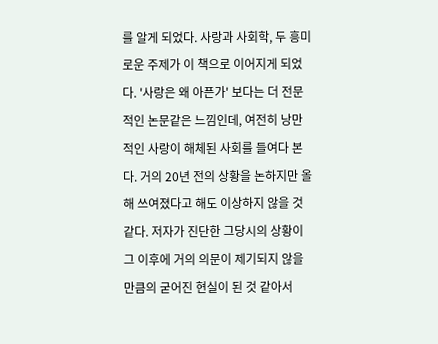를 알게 되었다. 사랑과 사회학, 두 흥미로운 주제가 이 책으로 이어지게 되었다. '사랑은 왜 아픈가' 보다는 더 전문적인 논문같은 느낌인데, 여전히 낭만적인 사랑이 해체된 사회를 들여다 본다. 거의 20년 전의 상황을 논하지만 올해 쓰여졌다고 해도 이상하지 않을 것 같다. 저자가 진단한 그당시의 상황이 그 이후에 거의 의문이 제기되지 않을 만큼의 굳어진 현실이 된 것 같아서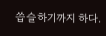씁슬하기까지 하다.